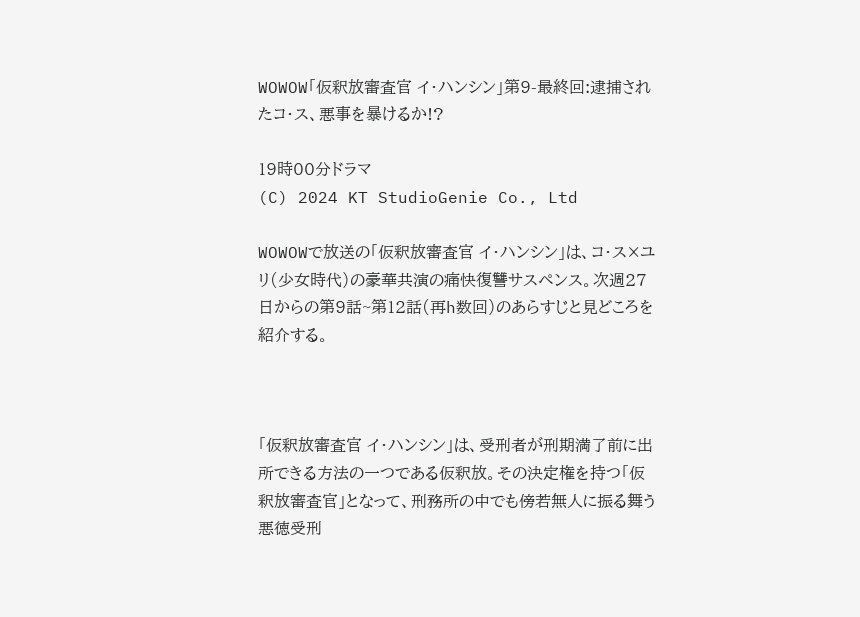WOWOW「仮釈放審査官 イ・ハンシン」第9-最終回:逮捕されたコ・ス、悪事を暴けるか!?

19時00分ドラマ
(C) 2024 KT StudioGenie Co., Ltd

WOWOWで放送の「仮釈放審査官 イ・ハンシン」は、コ・ス×ユリ(少女時代)の豪華共演の痛快復讐サスペンス。次週27日からの第9話~第12話(再h数回)のあらすじと見どころを紹介する。



「仮釈放審査官 イ・ハンシン」は、受刑者が刑期満了前に出所できる方法の一つである仮釈放。その決定権を持つ「仮釈放審査官」となって、刑務所の中でも傍若無人に振る舞う悪徳受刑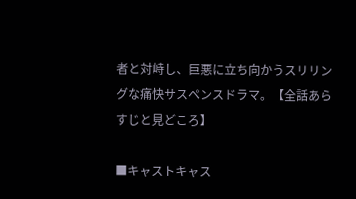者と対峙し、巨悪に立ち向かうスリリングな痛快サスペンスドラマ。【全話あらすじと見どころ】

■キャストキャス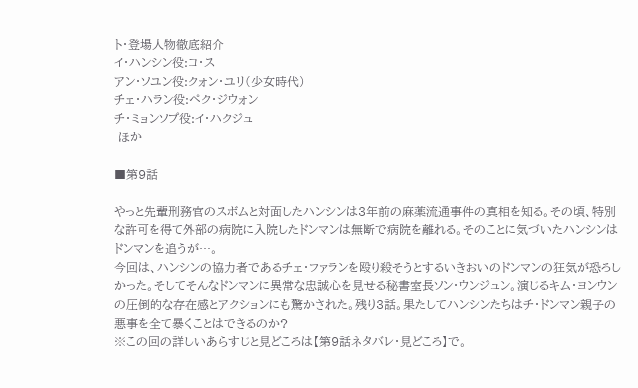ト・登場人物徹底紹介
イ・ハンシン役:コ・ス
アン・ソユン役:クォン・ユリ(少女時代)
チェ・ハラン役:ペク・ジウォン
チ・ミョンソプ役:イ・ハクジュ
 ほか

■第9話

やっと先輩刑務官のスボムと対面したハンシンは3年前の麻薬流通事件の真相を知る。その頃、特別な許可を得て外部の病院に入院したドンマンは無断で病院を離れる。そのことに気づいたハンシンはドンマンを追うが…。
今回は、ハンシンの協力者であるチェ・ファランを殴り殺そうとするいきおいのドンマンの狂気が恐ろしかった。そしてそんなドンマンに異常な忠誠心を見せる秘書室長ソン・ウンジュン。演じるキム・ヨンウンの圧倒的な存在感とアクションにも驚かされた。残り3話。果たしてハンシンたちはチ・ドンマン親子の悪事を全て暴くことはできるのか?
※この回の詳しいあらすじと見どころは【第9話ネタバレ・見どころ】で。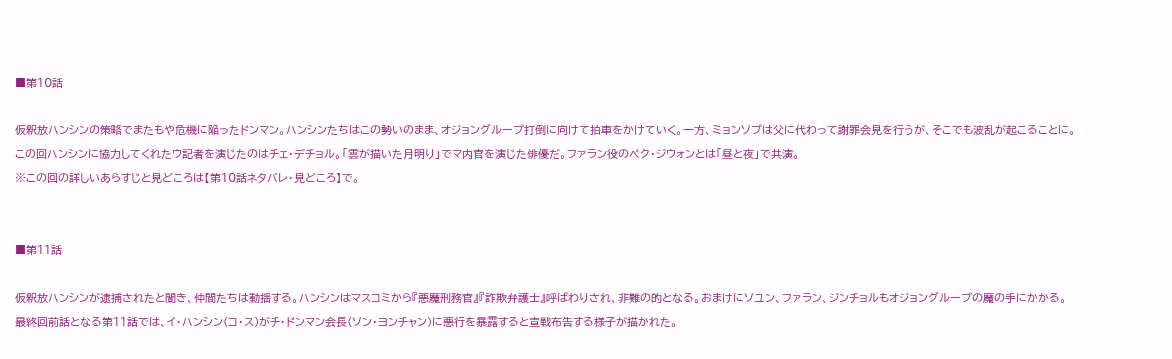■第10話

仮釈放ハンシンの策略でまたもや危機に陥ったドンマン。ハンシンたちはこの勢いのまま、オジョングループ打倒に向けて拍車をかけていく。一方、ミョンソプは父に代わって謝罪会見を行うが、そこでも波乱が起こることに。
この回ハンシンに協力してくれたウ記者を演じたのはチェ・デチョル。「雲が描いた月明り」でマ内官を演じた俳優だ。ファラン役のペク・ジウォンとは「昼と夜」で共演。
※この回の詳しいあらすじと見どころは【第10話ネタバレ・見どころ】で。


■第11話

仮釈放ハンシンが逮捕されたと聞き、仲間たちは動揺する。ハンシンはマスコミから『悪魔刑務官』『詐欺弁護士』呼ばわりされ、非難の的となる。おまけにソユン、ファラン、ジンチョルもオジョングループの魔の手にかかる。
最終回前話となる第11話では、イ・ハンシン(コ・ス)がチ・ドンマン会長(ソン・ヨンチャン)に悪行を暴露すると宣戦布告する様子が描かれた。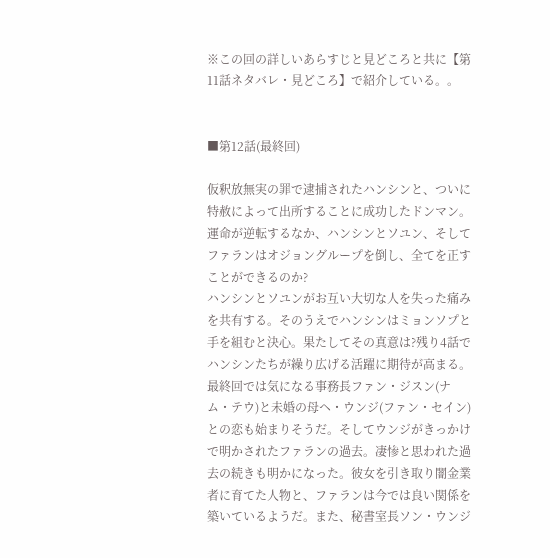※この回の詳しいあらすじと見どころと共に【第11話ネタバレ・見どころ】で紹介している。。


■第12話(最終回)

仮釈放無実の罪で逮捕されたハンシンと、ついに特赦によって出所することに成功したドンマン。運命が逆転するなか、ハンシンとソユン、そしてファランはオジョングループを倒し、全てを正すことができるのか?
ハンシンとソユンがお互い大切な人を失った痛みを共有する。そのうえでハンシンはミョンソプと手を組むと決心。果たしてその真意は?残り4話でハンシンたちが繰り広げる活躍に期待が高まる。最終回では気になる事務長ファン・ジスン(ナム・テウ)と未婚の母ヘ・ウンジ(ファン・セイン)との恋も始まりそうだ。そしてウンジがきっかけで明かされたファランの過去。凄惨と思われた過去の続きも明かになった。彼女を引き取り闇金業者に育てた人物と、ファランは今では良い関係を築いているようだ。また、秘書室長ソン・ウンジ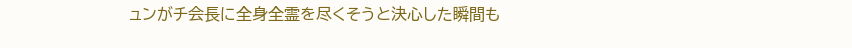ュンがチ会長に全身全霊を尽くそうと決心した瞬間も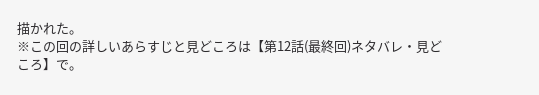描かれた。
※この回の詳しいあらすじと見どころは【第12話(最終回)ネタバレ・見どころ】で。